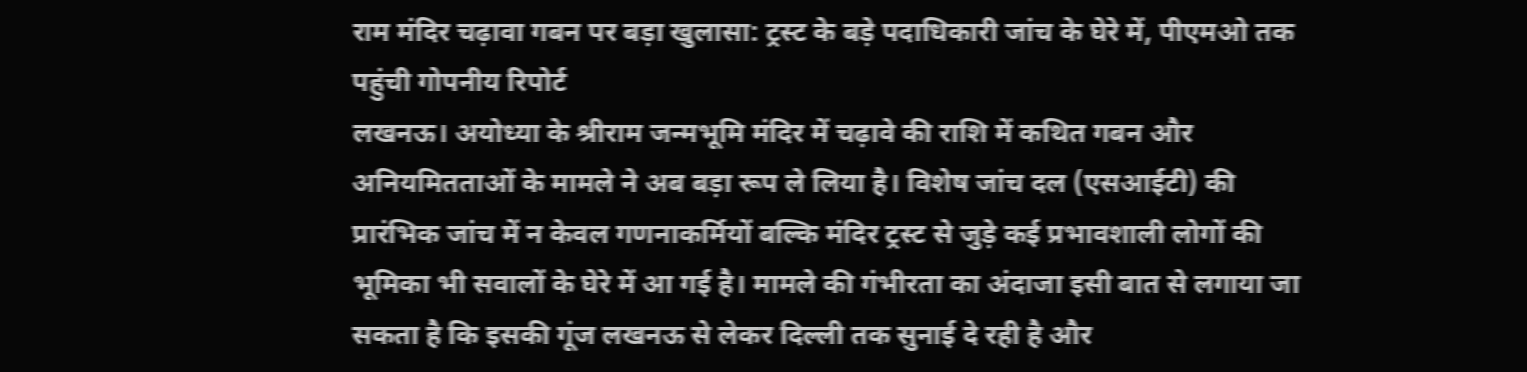राम मंदिर चढ़ावा गबन पर बड़ा खुलासा: ट्रस्ट के बड़े पदाधिकारी जांच के घेरे में, पीएमओ तक पहुंची गोपनीय रिपोर्ट
लखनऊ। अयोध्या के श्रीराम जन्मभूमि मंदिर में चढ़ावे की राशि में कथित गबन और अनियमितताओं के मामले ने अब बड़ा रूप ले लिया है। विशेष जांच दल (एसआईटी) की प्रारंभिक जांच में न केवल गणनाकर्मियों बल्कि मंदिर ट्रस्ट से जुड़े कई प्रभावशाली लोगों की भूमिका भी सवालों के घेरे में आ गई है। मामले की गंभीरता का अंदाजा इसी बात से लगाया जा सकता है कि इसकी गूंज लखनऊ से लेकर दिल्ली तक सुनाई दे रही है और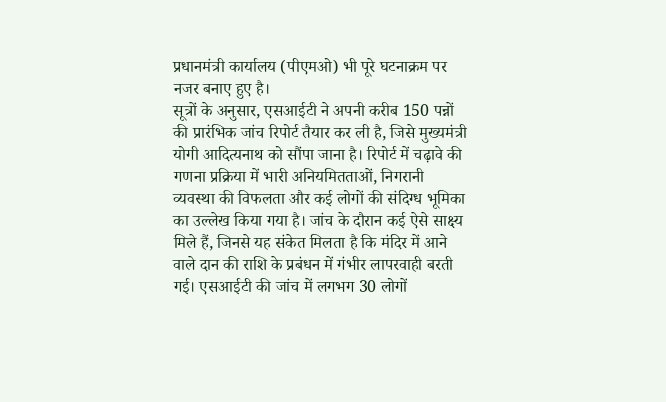प्रधानमंत्री कार्यालय (पीएमओ) भी पूरे घटनाक्रम पर नजर बनाए हुए है।
सूत्रों के अनुसार, एसआईटी ने अपनी करीब 150 पन्नों की प्रारंभिक जांच रिपोर्ट तैयार कर ली है, जिसे मुख्यमंत्री योगी आदित्यनाथ को सौंपा जाना है। रिपोर्ट में चढ़ावे की गणना प्रक्रिया में भारी अनियमितताओं, निगरानी व्यवस्था की विफलता और कई लोगों की संदिग्ध भूमिका का उल्लेख किया गया है। जांच के दौरान कई ऐसे साक्ष्य मिले हैं, जिनसे यह संकेत मिलता है कि मंदिर में आने वाले दान की राशि के प्रबंधन में गंभीर लापरवाही बरती गई। एसआईटी की जांच में लगभग 30 लोगों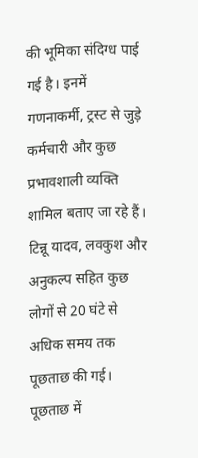की भूमिका संदिग्ध पाई गई है। इनमें गणनाकर्मी, ट्रस्ट से जुड़े कर्मचारी और कुछ प्रभावशाली व्यक्ति शामिल बताए जा रहे हैं। टिन्नू यादव, लवकुश और अनुकल्प सहित कुछ लोगों से 20 घंटे से अधिक समय तक पूछताछ की गई। पूछताछ में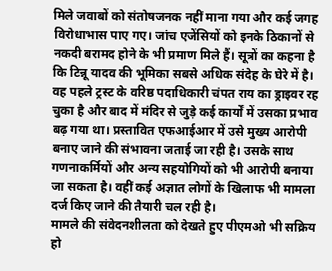मिले जवाबों को संतोषजनक नहीं माना गया और कई जगह विरोधाभास पाए गए। जांच एजेंसियों को इनके ठिकानों से नकदी बरामद होने के भी प्रमाण मिले हैं। सूत्रों का कहना है कि टिन्नू यादव की भूमिका सबसे अधिक संदेह के घेरे में है। वह पहले ट्रस्ट के वरिष्ठ पदाधिकारी चंपत राय का ड्राइवर रह चुका है और बाद में मंदिर से जुड़े कई कार्यों में उसका प्रभाव बढ़ गया था। प्रस्तावित एफआईआर में उसे मुख्य आरोपी बनाए जाने की संभावना जताई जा रही है। उसके साथ गणनाकर्मियों और अन्य सहयोगियों को भी आरोपी बनाया जा सकता है। वहीं कई अज्ञात लोगों के खिलाफ भी मामला दर्ज किए जाने की तैयारी चल रही है।
मामले की संवेदनशीलता को देखते हुए पीएमओ भी सक्रिय हो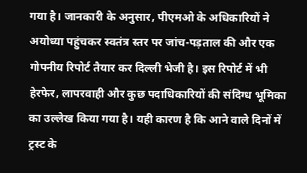गया है। जानकारी के अनुसार, पीएमओ के अधिकारियों ने अयोध्या पहुंचकर स्वतंत्र स्तर पर जांच-पड़ताल की और एक गोपनीय रिपोर्ट तैयार कर दिल्ली भेजी है। इस रिपोर्ट में भी हेरफेर, लापरवाही और कुछ पदाधिकारियों की संदिग्ध भूमिका का उल्लेख किया गया है। यही कारण है कि आने वाले दिनों में ट्रस्ट के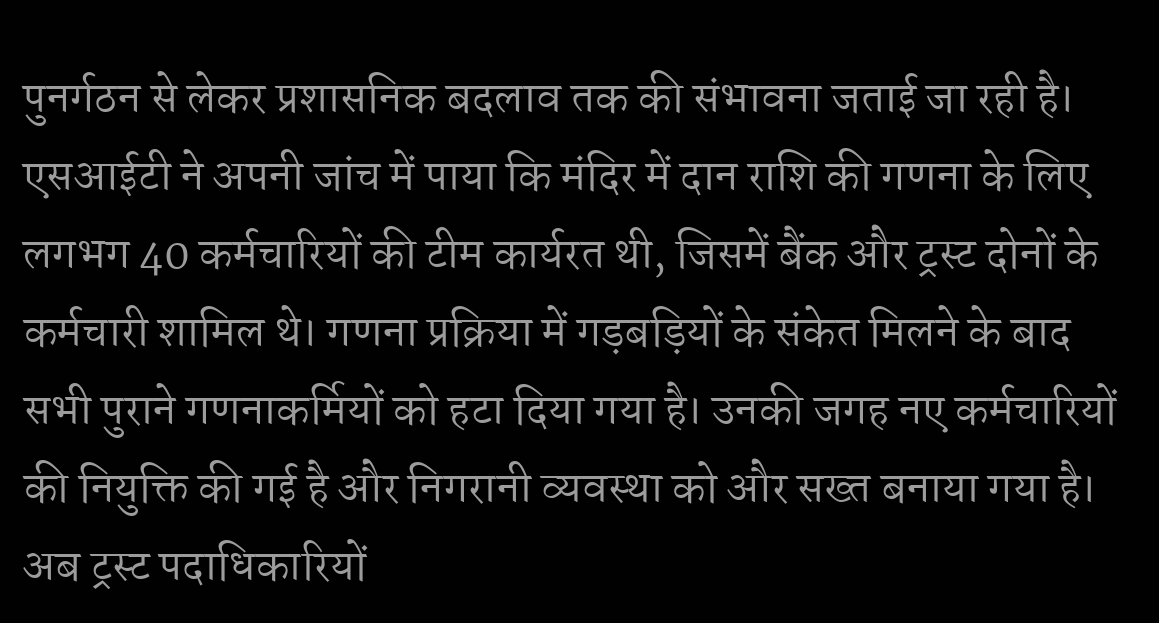पुनर्गठन से लेकर प्रशासनिक बदलाव तक की संभावना जताई जा रही है। एसआईटी ने अपनी जांच में पाया कि मंदिर में दान राशि की गणना के लिए लगभग 40 कर्मचारियों की टीम कार्यरत थी, जिसमें बैंक और ट्रस्ट दोनों के कर्मचारी शामिल थे। गणना प्रक्रिया में गड़बड़ियों के संकेत मिलने के बाद सभी पुराने गणनाकर्मियों को हटा दिया गया है। उनकी जगह नए कर्मचारियों की नियुक्ति की गई है और निगरानी व्यवस्था को और सख्त बनाया गया है। अब ट्रस्ट पदाधिकारियों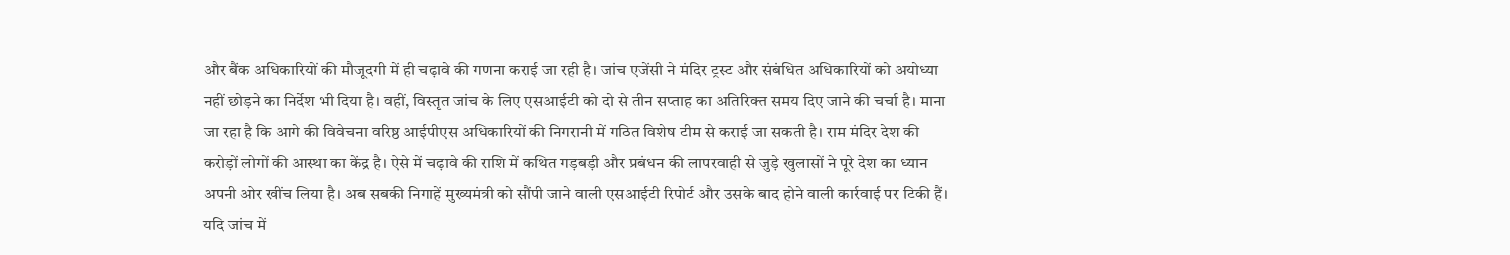और बैंक अधिकारियों की मौजूदगी में ही चढ़ावे की गणना कराई जा रही है। जांच एजेंसी ने मंदिर ट्रस्ट और संबंधित अधिकारियों को अयोध्या नहीं छोड़ने का निर्देश भी दिया है। वहीं, विस्तृत जांच के लिए एसआईटी को दो से तीन सप्ताह का अतिरिक्त समय दिए जाने की चर्चा है। माना जा रहा है कि आगे की विवेचना वरिष्ठ आईपीएस अधिकारियों की निगरानी में गठित विशेष टीम से कराई जा सकती है। राम मंदिर देश की करोड़ों लोगों की आस्था का केंद्र है। ऐसे में चढ़ावे की राशि में कथित गड़बड़ी और प्रबंधन की लापरवाही से जुड़े खुलासों ने पूरे देश का ध्यान अपनी ओर खींच लिया है। अब सबकी निगाहें मुख्यमंत्री को सौंपी जाने वाली एसआईटी रिपोर्ट और उसके बाद होने वाली कार्रवाई पर टिकी हैं। यदि जांच में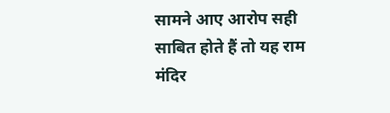सामने आए आरोप सही साबित होते हैं तो यह राम मंदिर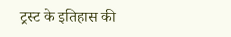ट्रस्ट के इतिहास की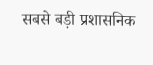सबसे बड़ी प्रशासनिक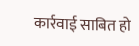कार्रवाई साबित हो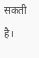सकती है।